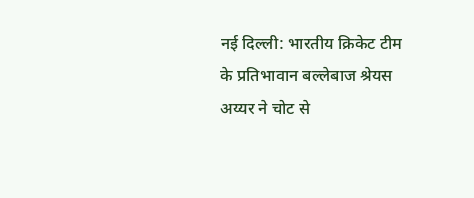नई दिल्ली: भारतीय क्रिकेट टीम के प्रतिभावान बल्लेबाज श्रेयस अय्यर ने चोट से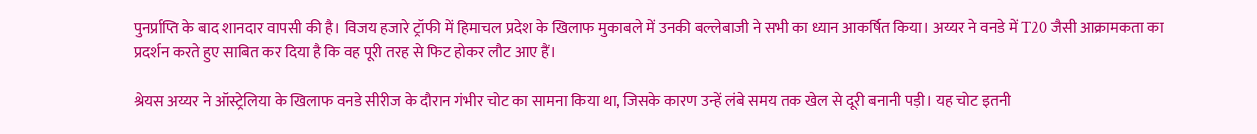पुनर्प्राप्ति के बाद शानदार वापसी की है। विजय हजारे ट्रॉफी में हिमाचल प्रदेश के खिलाफ मुकाबले में उनकी बल्लेबाजी ने सभी का ध्यान आकर्षित किया। अय्यर ने वनडे में T20 जैसी आक्रामकता का प्रदर्शन करते हुए साबित कर दिया है कि वह पूरी तरह से फिट होकर लौट आए हैं।

श्रेयस अय्यर ने ऑस्ट्रेलिया के खिलाफ वनडे सीरीज के दौरान गंभीर चोट का सामना किया था, जिसके कारण उन्हें लंबे समय तक खेल से दूरी बनानी पड़ी। यह चोट इतनी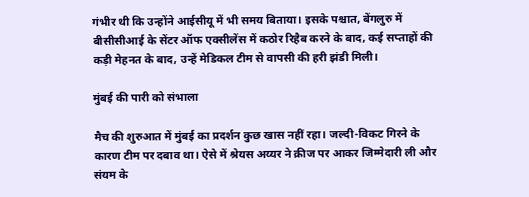गंभीर थी कि उन्होंने आईसीयू में भी समय बिताया। इसके पश्चात, बेंगलुरु में बीसीसीआई के सेंटर ऑफ एक्सीलेंस में कठोर रिहैब करने के बाद, कई सप्ताहों की कड़ी मेहनत के बाद, उन्हें मेडिकल टीम से वापसी की हरी झंडी मिली।

मुंबई की पारी को संभाला

मैच की शुरुआत में मुंबई का प्रदर्शन कुछ खास नहीं रहा। जल्दी-विकट गिरने के कारण टीम पर दबाव था। ऐसे में श्रेयस अय्यर ने क्रीज पर आकर जिम्मेदारी ली और संयम के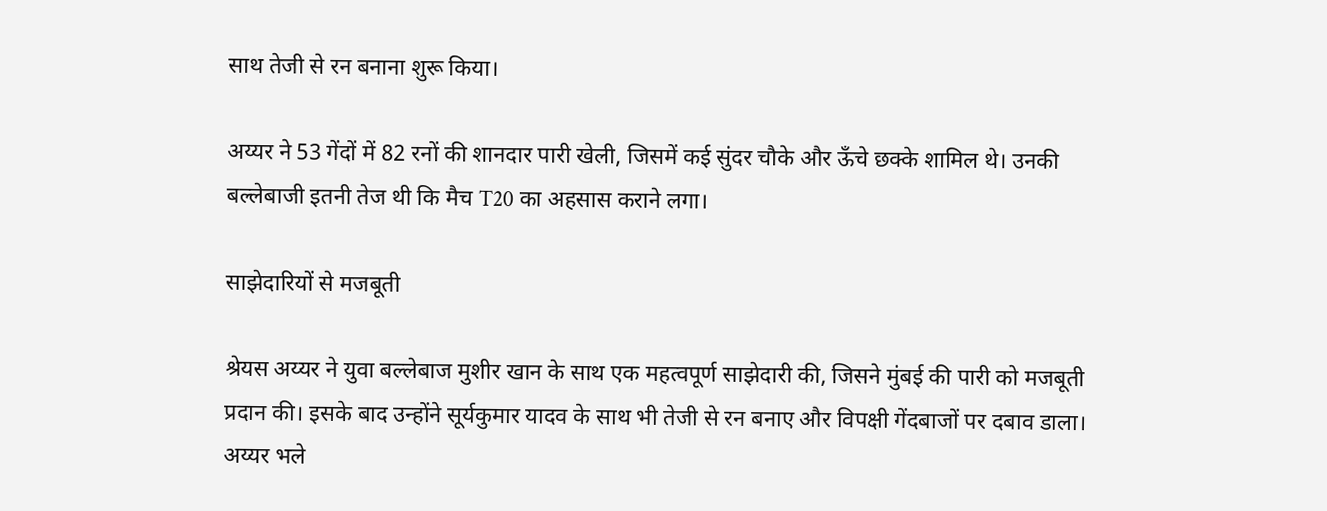साथ तेजी से रन बनाना शुरू किया।

अय्यर ने 53 गेंदों में 82 रनों की शानदार पारी खेली, जिसमें कई सुंदर चौके और ऊँचे छक्के शामिल थे। उनकी बल्लेबाजी इतनी तेज थी कि मैच T20 का अहसास कराने लगा।

साझेदारियों से मजबूती

श्रेयस अय्यर ने युवा बल्लेबाज मुशीर खान के साथ एक महत्वपूर्ण साझेदारी की, जिसने मुंबई की पारी को मजबूती प्रदान की। इसके बाद उन्होंने सूर्यकुमार यादव के साथ भी तेजी से रन बनाए और विपक्षी गेंदबाजों पर दबाव डाला। अय्यर भले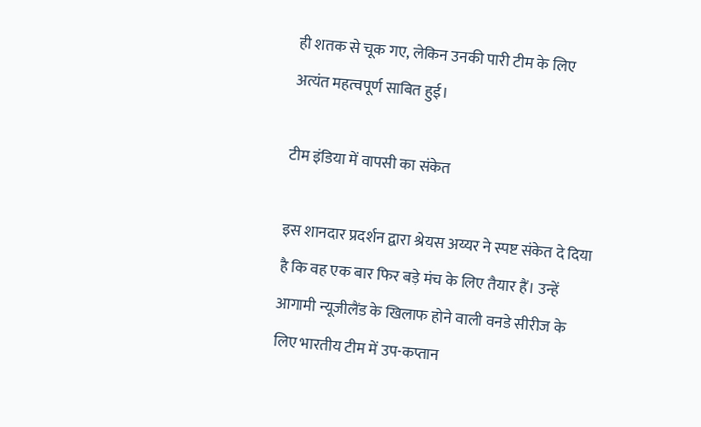ही शतक से चूक गए, लेकिन उनकी पारी टीम के लिए अत्यंत महत्वपूर्ण साबित हुई।

टीम इंडिया में वापसी का संकेत

इस शानदार प्रदर्शन द्वारा श्रेयस अय्यर ने स्पष्ट संकेत दे दिया है कि वह एक बार फिर बड़े मंच के लिए तैयार हैं। उन्हें आगामी न्यूजीलैंड के खिलाफ होने वाली वनडे सीरीज के लिए भारतीय टीम में उप-कप्तान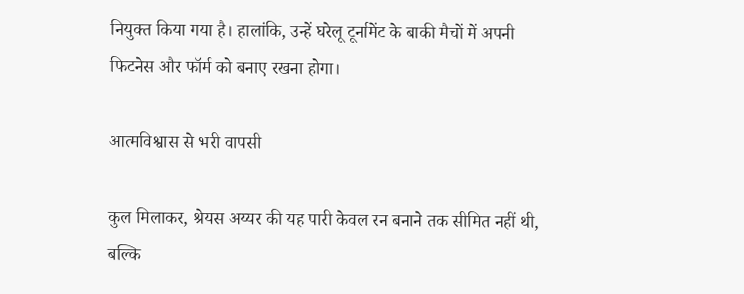नियुक्त किया गया है। हालांकि, उन्हें घरेलू टूर्नामेंट के बाकी मैचों में अपनी फिटनेस और फॉर्म को बनाए रखना होगा।

आत्मविश्वास से भरी वापसी

कुल मिलाकर, श्रेयस अय्यर की यह पारी केवल रन बनाने तक सीमित नहीं थी, बल्कि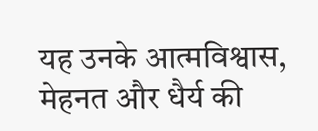यह उनके आत्मविश्वास, मेहनत और धैर्य की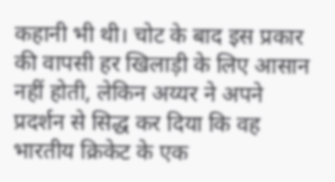कहानी भी थी। चोट के बाद इस प्रकार की वापसी हर खिलाड़ी के लिए आसान नहीं होती, लेकिन अय्यर ने अपने प्रदर्शन से सिद्ध कर दिया कि वह भारतीय क्रिकेट के एक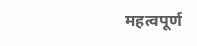महत्वपूर्ण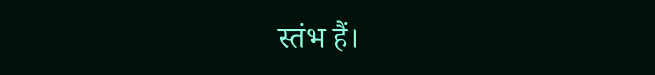स्तंभ हैं।